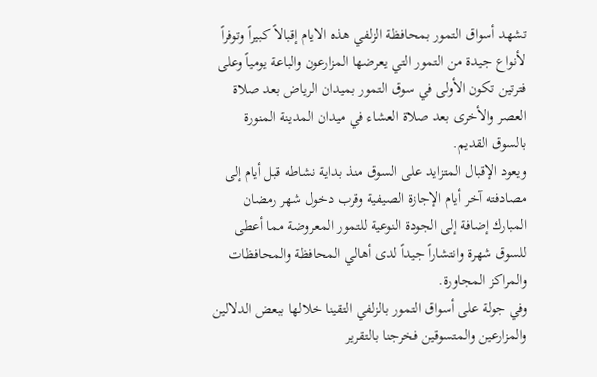تشهد أسواق التمور بمحافظة الزلفي هذه الايام إقبالاً كبيراً وتوفراً لأنواع جيدة من التمور التي يعرضها المزارعون والباعة يومياً وعلى فترتين تكون الأولى في سوق التمور بميدان الرياض بعد صلاة العصر والأخرى بعد صلاة العشاء في ميدان المدينة المنورة بالسوق القديم.
ويعود الإقبال المتزايد على السوق منذ بداية نشاطه قبل أيام إلى مصادفته آخر أيام الإجازة الصيفية وقرب دخول شهر رمضان المبارك إضافة إلى الجودة النوعية للتمور المعروضة مما أعطى للسوق شهرة وانتشاراً جيداً لدى أهالي المحافظة والمحافظات والمراكز المجاورة.
وفي جولة على أسواق التمور بالزلفي التقينا خلالها ببعض الدلالين والمزارعين والمتسوقين فخرجنا بالتقرير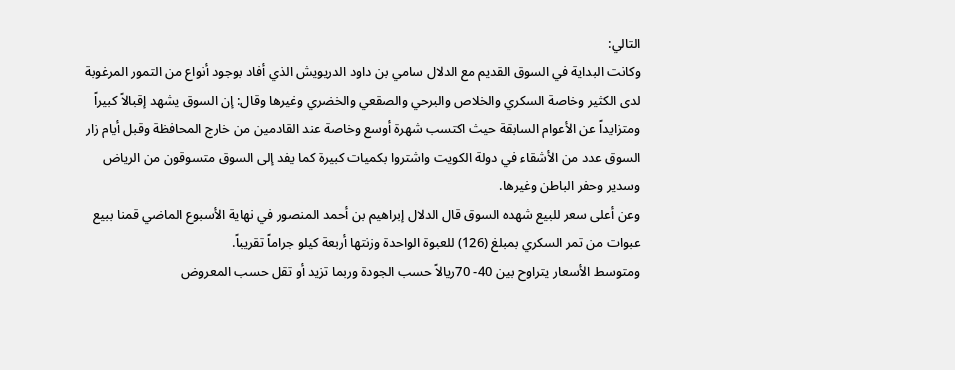التالي:
وكانت البداية في السوق القديم مع الدلال سامي بن داود الدريويش الذي أفاد بوجود أنواع من التمور المرغوبة لدى الكثير وخاصة السكري والخلاص والبرحي والصقعي والخضري وغيرها وقال: إن السوق يشهد إقبالاً كبيراً ومتزايداً عن الأعوام السابقة حيث اكتسب شهرة أوسع وخاصة عند القادمين من خارج المحافظة وقبل أيام زار السوق عدد من الأشقاء في دولة الكويت واشتروا بكميات كبيرة كما يفد إلى السوق متسوقون من الرياض وسدير وحفر الباطن وغيرها.
وعن أعلى سعر للبيع شهده السوق قال الدلال إبراهيم بن أحمد المنصور في نهاية الأسبوع الماضي قمنا ببيع عبوات من تمر السكري بمبلغ (126) للعبوة الواحدة وزنتها أربعة كيلو جراماً تقريباً.
ومتوسط الأسعار يتراوح بين 40- 70ريالاً حسب الجودة وربما تزيد أو تقل حسب المعروض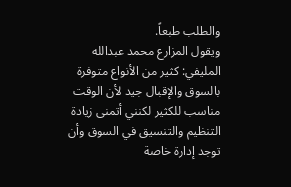والطلب طبعاً.
ويقول المزارع محمد عبدالله المليفي: كثير من الأنواع متوفرة بالسوق والإقبال جيد لأن الوقت مناسب للكثير لكنني أتمنى زيادة التنظيم والتنسيق في السوق وأن توجد إدارة خاصة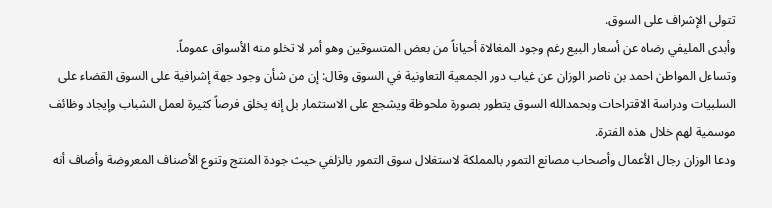تتولى الإشراف على السوق.
وأبدى المليفي رضاه عن أسعار البيع رغم وجود المغالاة أحياناً من بعض المتسوقين وهو أمر لا تخلو منه الأسواق عموماً.
وتساءل المواطن احمد بن ناصر الوزان عن غياب دور الجمعية التعاونية في السوق وقال: إن من شأن وجود جهة إشرافية على السوق القضاء على السلبيات ودراسة الاقتراحات وبحمدالله السوق يتطور بصورة ملحوظة ويشجع على الاستثمار بل إنه يخلق فرصاً كثيرة لعمل الشباب وإيجاد وظائف موسمية لهم خلال هذه الفترة.
ودعا الوزان رجال الأعمال وأصحاب مصانع التمور بالمملكة لاستغلال سوق التمور بالزلفي حيث جودة المنتج وتنوع الأصناف المعروضة وأضاف أنه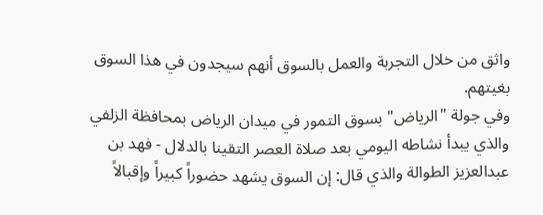واثق من خلال التجربة والعمل بالسوق أنهم سيجدون في هذا السوق بغيتهم.
وفي جولة "الرياض" بسوق التمور في ميدان الرياض بمحافظة الزلفي والذي يبدأ نشاطه اليومي بعد صلاة العصر التقينا بالدلال - فهد بن عبدالعزيز الطوالة والذي قال: إن السوق يشهد حضوراً كبيراً وإقبالاً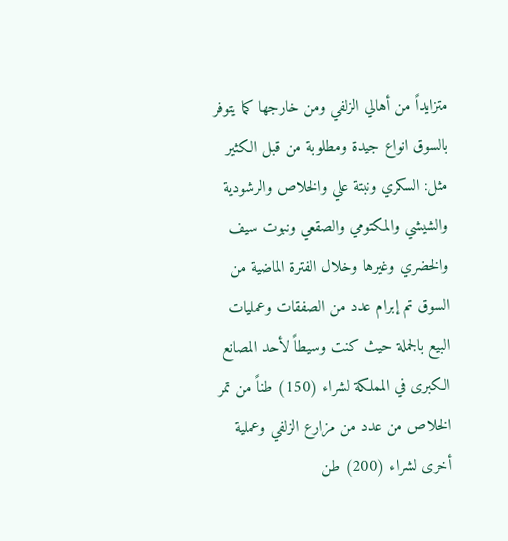متزايداً من أهالي الزلفي ومن خارجها كما يتوفر بالسوق انواع جيدة ومطلوبة من قبل الكثير مثل: السكري ونبتة علي والخلاص والرشودية والشيشي والمكتومي والصقعي ونبوت سيف والخضري وغيرها وخلال الفترة الماضية من السوق تم إبرام عدد من الصفقات وعمليات البيع بالجملة حيث كنت وسيطاً لأحد المصانع الكبرى في المملكة لشراء (150) طناً من تمر الخلاص من عدد من مزارع الزلفي وعملية أخرى لشراء (200) طن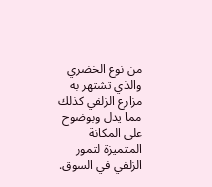من نوع الخضري والذي تشتهر به مزارع الزلفي كذلك مما يدل وبوضوح على المكانة المتميزة لتمور الزلفي في السوق.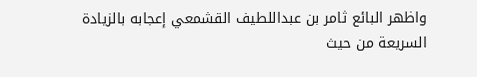واظهر البائع ثامر بن عبداللطيف القشمعي إعجابه بالزيادة السريعة من حيث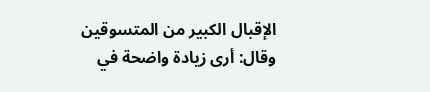الإقبال الكبير من المتسوقين وقال: أرى زيادة واضحة في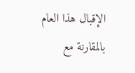الإقبال هذا العام بالمقارنة مع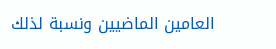العامين الماضيين ونسبة لذلك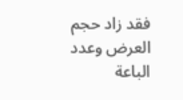فقد زاد حجم العرض وعدد الباعة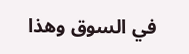في السوق وهذا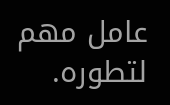عامل مهم لتطوره.